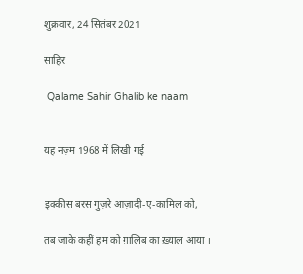शुक्रवार, 24 सितंबर 2021

साहिर

 Qalame Sahir Ghalib ke naam


यह नज़्म 1968 में लिखी गई


इक्कीस बरस गुज़रे आज़ादी-ए-कामिल को,

तब जाके कहीं हम को ग़ालिब का ख़्याल आया ।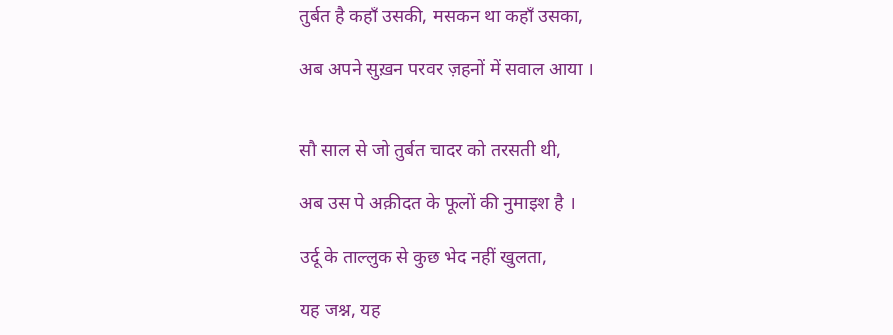तुर्बत है कहाँ उसकी, मसकन था कहाँ उसका,

अब अपने सुख़न परवर ज़हनों में सवाल आया ।


सौ साल से जो तुर्बत चादर को तरसती थी,

अब उस पे अक़ीदत के फूलों की नुमाइश है ।

उर्दू के ताल्लुक से कुछ भेद नहीं खुलता,

यह जश्न, यह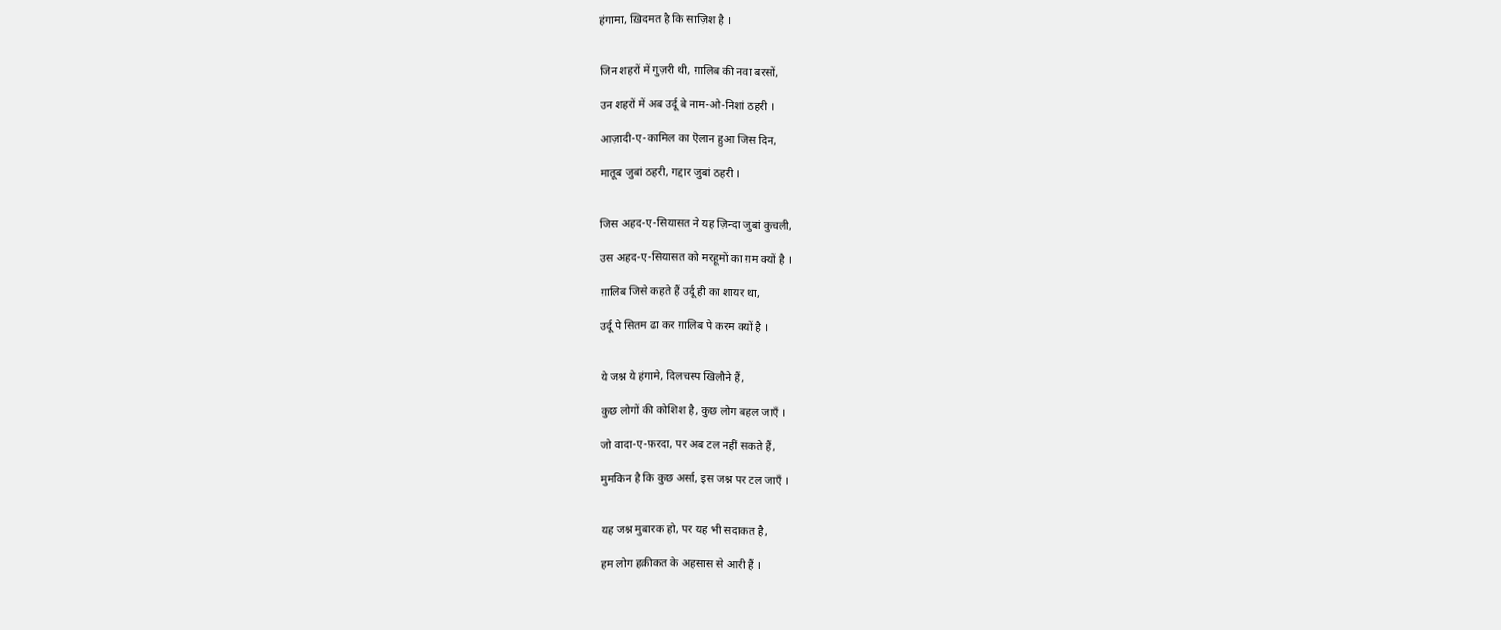हंगामा, ख़िदमत है कि साज़िश है ।


जिन शहरों में गुज़री थी, ग़ालिब की नवा बरसों,

उन शहरों में अब उर्दू बे नाम-ओ-निशां ठहरी ।

आज़ादी-ए-कामिल का ऎलान हुआ जिस दिन,

मातूब जुबां ठहरी, गद्दार जुबां ठहरी ।


जिस अहद-ए-सियासत ने यह ज़िन्दा जुबां कुचली,

उस अहद-ए-सियासत को मरहूमों का ग़म क्यों है ।

ग़ालिब जिसे कहते हैं उर्दू ही का शायर था,

उर्दू पे सितम ढा कर ग़ालिब पे करम क्यों है ।


ये जश्न ये हंगामे, दिलचस्प खिलौने हैं,

कुछ लोगों की कोशिश है, कुछ लोग बहल जाएँ ।

जो वादा-ए-फ़रदा, पर अब टल नहीं सकते हैं,

मुमकिन है कि कुछ अर्सा, इस जश्न पर टल जाएँ ।


यह जश्न मुबारक हो, पर यह भी सदाकत है,

हम लोग हक़ीकत के अहसास से आरी हैं ।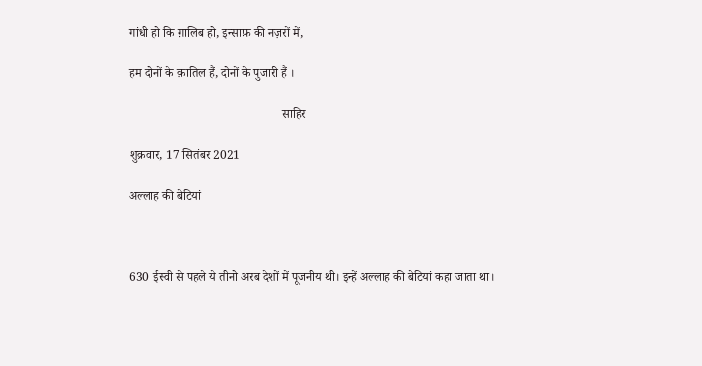गांधी हो कि ग़ालिब हो, इन्साफ़ की नज़रों में,

हम दोनों के क़ातिल हैं, दोनों के पुजारी हैं ।

                                                 साहिर

शुक्रवार, 17 सितंबर 2021

अल्लाह की बेटियां



630 ईस्वी से पहले ये तीनो अरब देशों में पूजनीय थी। इन्हें अल्लाह की बेटियां कहा जाता था।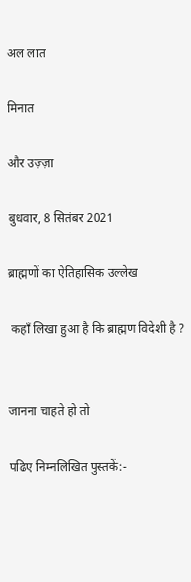अल लात

मिनात

और उज़्ज़ा

बुधवार, 8 सितंबर 2021

ब्राह्मणों का ऐतिहासिक उल्लेख

 कहाँ लिखा हुआ है कि ब्राह्मण विदेशी है ?


जानना चाहते हो तो

पढिए निम्नलिखित पुस्तकें:-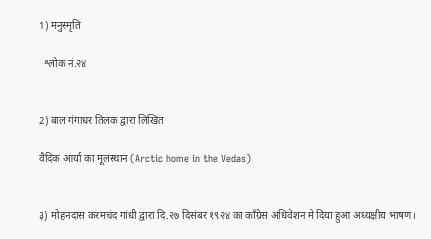1) मनुस्मृति

  श्लोक नं.२४


2) बाल गंगाधर तिलक द्वारा लिखित

वैदिक आर्या का मूलस्थान (Arctic home in the Vedas)


३) मोहनदास करमचंद गांधी द्वारा दि.२७ दिसंबर १९२४ का काँग्रेस अधिवेशन मे दिया हुआ अध्यक्षीय भाषण।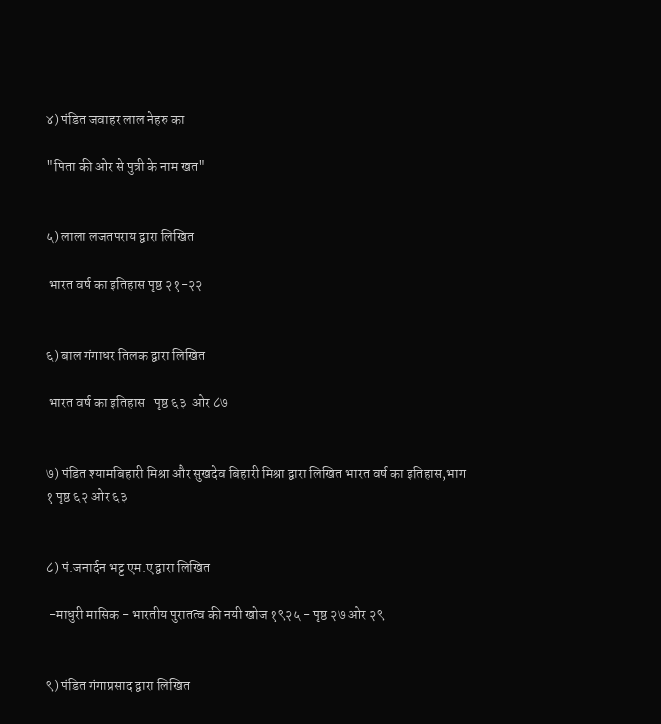४) पंडित जवाहर लाल नेहरु का

"पिता की ओर से पुत्री के नाम खत"


५) लाला लजतपराय द्वारा लिखित

 भारत वर्ष का इतिहास पृष्ठ २१-२२


६) बाल गंगाधर तिलक द्वारा लिखित

 भारत वर्ष का इतिहास   पृष्ठ ६३  ओर ८७


७) पंडित श्यामबिहारी मिश्रा और सुखदेव बिहारी मिश्रा द्वारा लिखित भारत वर्ष का इतिहास,भाग १ पृष्ठ ६२ ओर ६३


८) पं.जनार्दन भट्ट एम.ए द्वारा लिखित

 -माधुरी मासिक - भारतीय पुरातत्व की नयी खोज १९२५ - पृष्ठ २७ ओर २९


९) पंडित गंगाप्रसाद द्वारा लिखित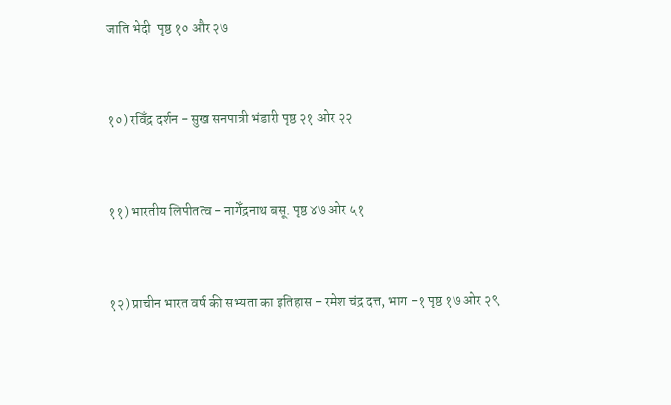जाति भेदी  पृष्ठ १० और २७


१०) रविँद्र दर्शन - सुख सनपात्री भंडारी पृष्ठ २१ ओर २२


११) भारतीय लिपीतत्व - नागेँद्रनाथ बसू. पृष्ठ ४७ ओर ५१


१२) प्राचीन भारत वर्ष की सभ्यता का इतिहास - रमेश चंद्र दत्त, भाग -१ पृष्ठ १७ ओर २९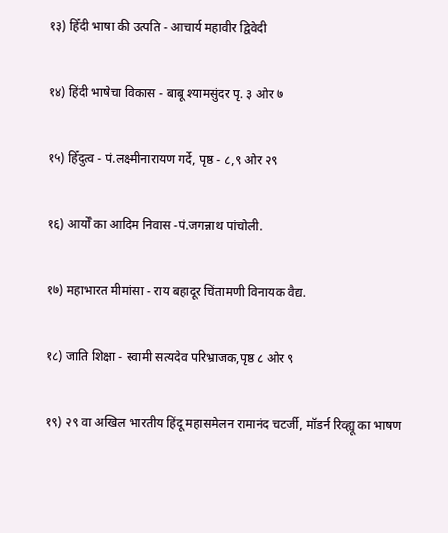१३) हिँदी भाषा की उत्पति - आचार्य महावीर द्विवेदी


१४) हिंदी भाषेचा विकास - बाबू श्यामसुंदर पृ. ३ ओर ७


१५) हिँदुत्व - पं.लक्ष्मीनारायण गर्दे, पृष्ठ - ८,९ ओर २९


१६) आर्योँ का आदिम निवास -पं.जगन्नाथ पांचोली.


१७) महाभारत मीमांसा - राय बहादूर चिंतामणी विनायक वैद्य.


१८) जाति शिक्षा - स्वामी सत्यदेव परिभ्राजक,पृष्ठ ८ ओर ९


१९) २९ वा अखिल भारतीय हिंदू महासमेलन रामानंद चटर्जी, मॉडर्न रिव्ह्यू का भाषण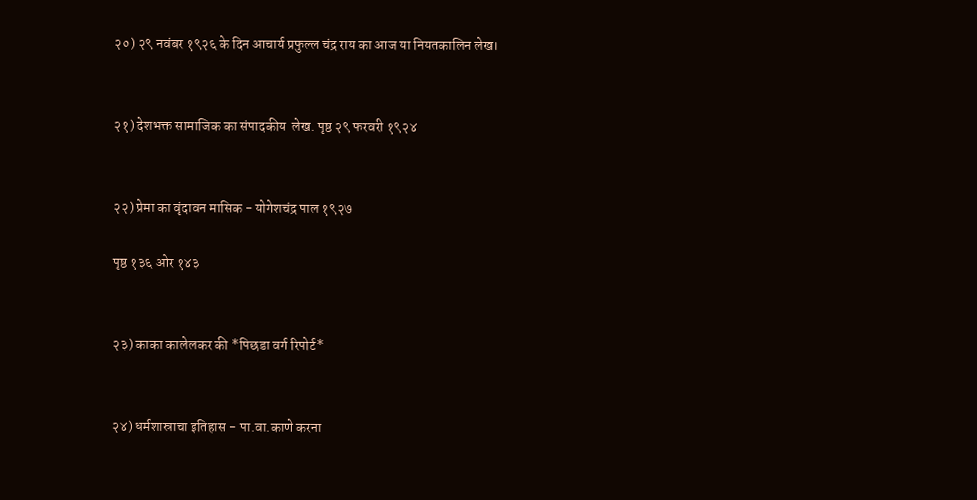२०) २९ नवंबर १९२६ के दिन आचार्य प्रफुल्ल चंद्र राय का आज या नियतकालिन लेख।


२१) देशभक्त सामाजिक का संपादकीय  लेख. पृष्ठ २९ फरवरी १९२४


२२) प्रेमा का वृंदावन मासिक - योगेशचंद्र पाल १९२७

पृष्ठ १३६ ओर १४३


२३) काका कालेलकर की *पिछडा वर्ग रिपोर्ट*


२४) धर्मशास्राचा इतिहास - पा.वा.काणे करना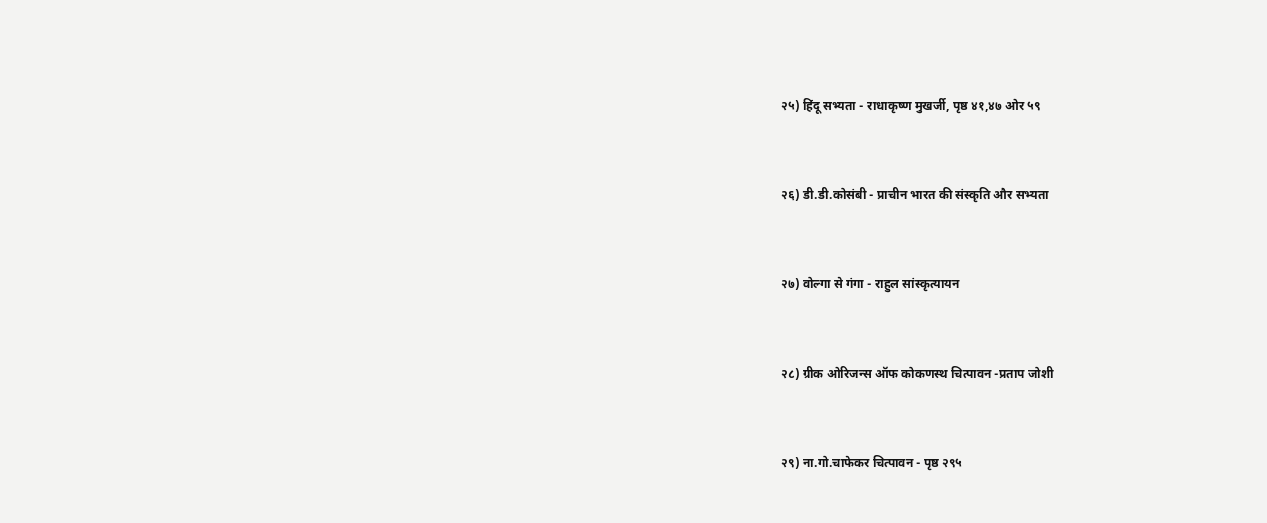२५) हिंदू सभ्यता - राधाकृष्ण मुखर्जी, पृष्ठ ४१,४७ ओर ५९


२६) डी.डी.कोसंबी - प्राचीन भारत की संस्कृति और सभ्यता


२७) वोल्गा से गंगा - राहुल सांस्कृत्यायन


२८) ग्रीक ओरिजन्स ऑफ कोकणस्थ चित्पावन -प्रताप जोशी


२९) ना.गो.चाफेकर चित्पावन - पृष्ठ २९५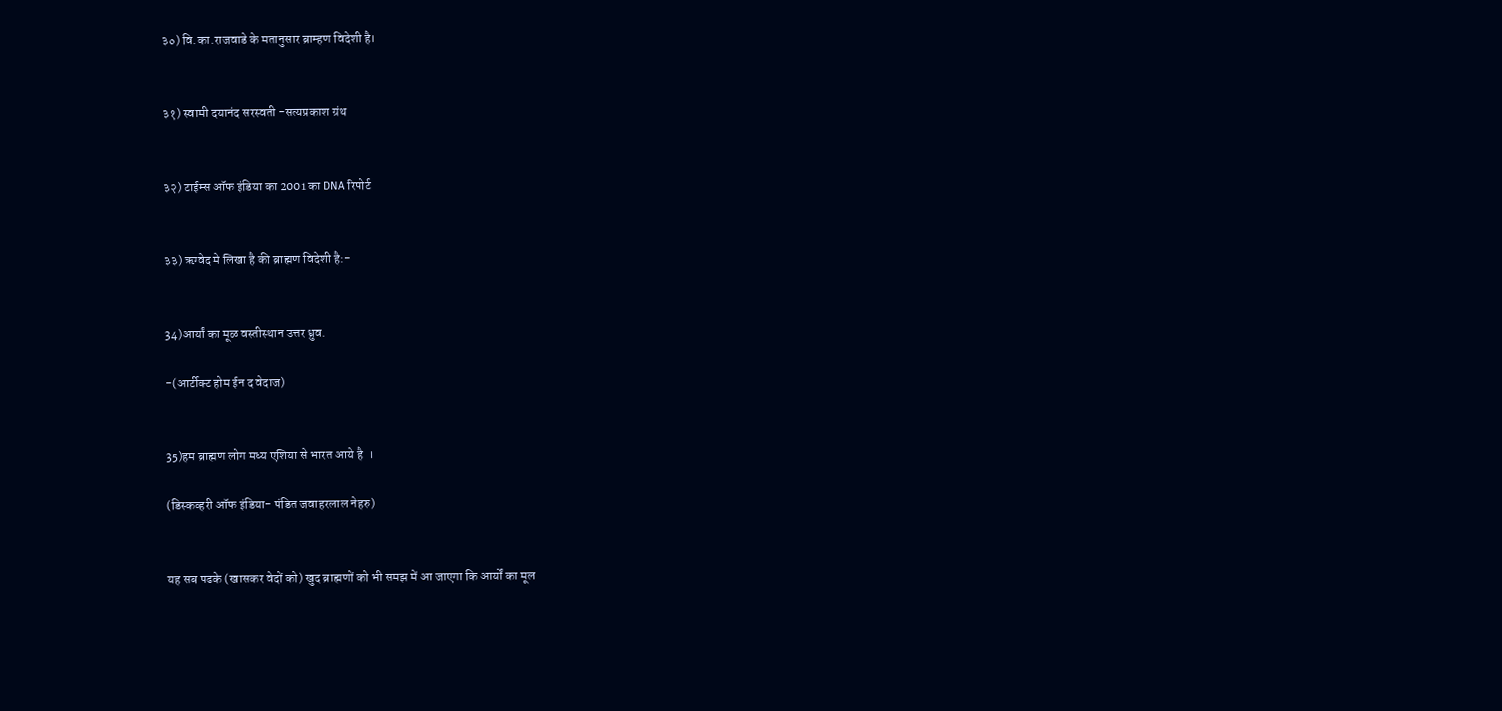३०) वि.का.राजवाडे के मतानुसार ब्राम्हण विदेशी है।


३१) स्वामी दयानंद सरस्वती -सत्यप्रकाश ग्रंथ


३२) टाईम्स ऑफ इंडिया का 2001 का DNA रिपोर्ट


३३) ऋग्वेद मे लिखा है की ब्राह्मण विदेशी है:-


34)आर्यां का मूळ वस्तीस्थान उत्तर ध्रुव.

-(आर्टीक्ट होम ईन द वेदाज)


35)हम ब्राह्मण लोग मध्य एशिया से भारत आये है  ।

(डिस्कव्हरी ऑफ इंडिया- पंडित जवाहरलाल नेहरु)


यह सब पढके (खासकर वेदों को) खुद ब्राह्मणों को भी समझ में आ जाएगा कि आर्यों का मूल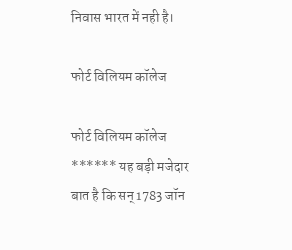निवास भारत में नही है।

फोर्ट विलियम कॉलेज

फोर्ट विलियम कॉलेज  ****** यह बड़ी मजेदार बात है कि सन् 1783 जॉन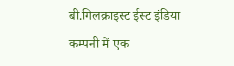बी.गिलक्राइस्ट ईस्ट इंडिया कम्पनी में एक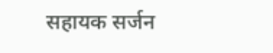सहायक सर्जन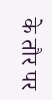के तौर पर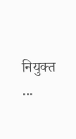नियुक्त ...